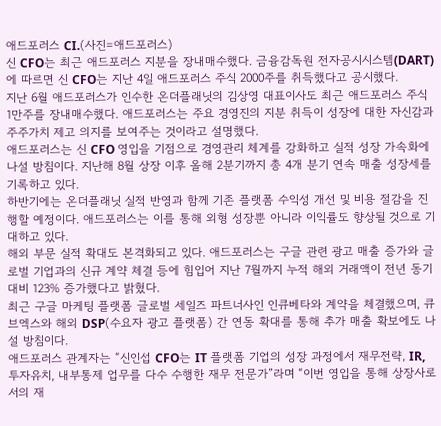애드포러스 CI.(사진=애드포러스)
신 CFO는 최근 애드포러스 지분을 장내매수했다. 금융감독원 전자공시시스템(DART)에 따르면 신 CFO는 지난 4일 애드포러스 주식 2000주를 취득했다고 공시했다.
지난 6월 애드포러스가 인수한 온더플래닛의 김상영 대표이사도 최근 애드포러스 주식 1만주를 장내매수했다. 애드포러스는 주요 경영진의 지분 취득이 성장에 대한 자신감과 주주가치 제고 의지를 보여주는 것이라고 설명했다.
애드포러스는 신 CFO 영입을 기점으로 경영관리 체계를 강화하고 실적 성장 가속화에 나설 방침이다. 지난해 8월 상장 이후 올해 2분기까지 총 4개 분기 연속 매출 성장세를 기록하고 있다.
하반기에는 온더플래닛 실적 반영과 함께 기존 플랫폼 수익성 개선 및 비용 절감을 진행할 예정이다. 애드포러스는 이를 통해 외형 성장뿐 아니라 이익률도 향상될 것으로 기대하고 있다.
해외 부문 실적 확대도 본격화되고 있다. 애드포러스는 구글 관련 광고 매출 증가와 글로벌 기업과의 신규 계약 체결 등에 힘입어 지난 7월까지 누적 해외 거래액이 전년 동기 대비 123% 증가했다고 밝혔다.
최근 구글 마케팅 플랫폼 글로벌 세일즈 파트너사인 인큐베타와 계약을 체결했으며, 큐브엑스와 해외 DSP(수요자 광고 플랫폼) 간 연동 확대를 통해 추가 매출 확보에도 나설 방침이다.
애드포러스 관계자는 “신인섭 CFO는 IT 플랫폼 기업의 성장 과정에서 재무전략, IR, 투자유치, 내부통제 업무를 다수 수행한 재무 전문가”라며 “이번 영입을 통해 상장사로서의 재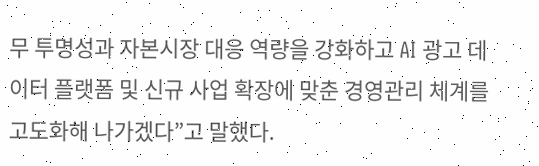무 투명성과 자본시장 대응 역량을 강화하고 AI 광고 데이터 플랫폼 및 신규 사업 확장에 맞춘 경영관리 체계를 고도화해 나가겠다”고 말했다.